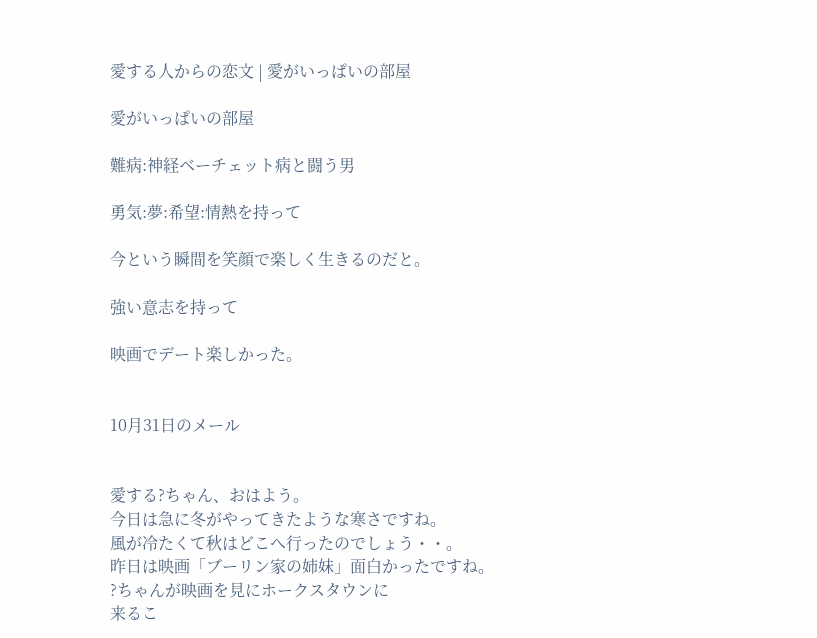愛する人からの恋文 | 愛がいっぱいの部屋

愛がいっぱいの部屋

難病:神経ベーチェット病と闘う男

勇気:夢:希望:情熱を持って

今という瞬間を笑顔で楽しく生きるのだと。

強い意志を持って

映画でデート楽しかった。


10月31日のメール


愛する?ちゃん、おはよう。
今日は急に冬がやってきたような寒さですね。
風が冷たくて秋はどこへ行ったのでしょう・・。
昨日は映画「ブーリン家の姉妹」面白かったですね。
?ちゃんが映画を見にホークスタウンに
来るこ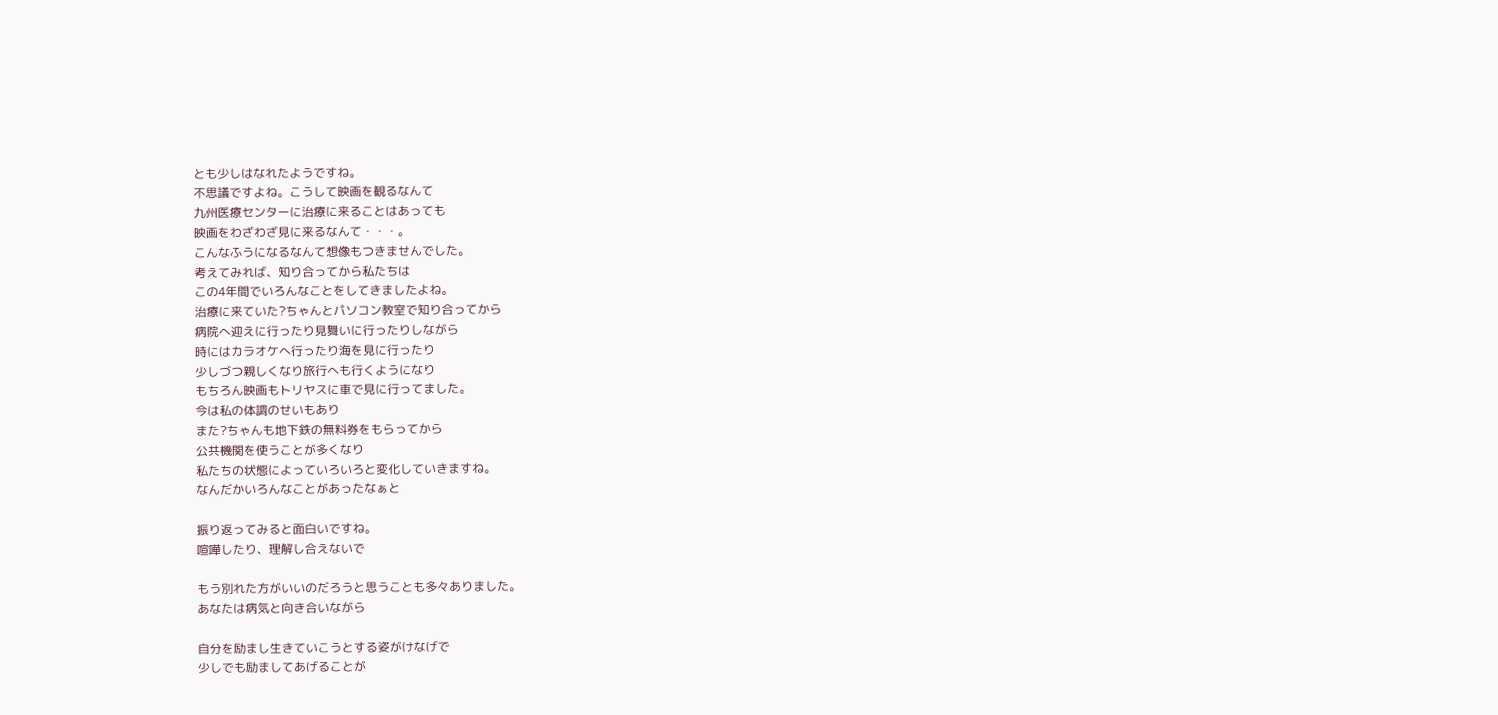とも少しはなれたようですね。
不思議ですよね。こうして映画を観るなんて
九州医療センターに治療に来ることはあっても
映画をわざわざ見に来るなんて・・・。
こんなふうになるなんて想像もつきませんでした。
考えてみれば、知り合ってから私たちは
この4年間でいろんなことをしてきましたよね。
治療に来ていた?ちゃんとパソコン教室で知り合ってから
病院へ迎えに行ったり見舞いに行ったりしながら
時にはカラオケへ行ったり海を見に行ったり
少しづつ親しくなり旅行へも行くようになり
もちろん映画もトリヤスに車で見に行ってました。
今は私の体調のせいもあり
また?ちゃんも地下鉄の無料券をもらってから
公共機関を使うことが多くなり
私たちの状態によっていろいろと変化していきますね。
なんだかいろんなことがあったなぁと

振り返ってみると面白いですね。
喧嘩したり、理解し合えないで

もう別れた方がいいのだろうと思うことも多々ありました。
あなたは病気と向き合いながら

自分を励まし生きていこうとする姿がけなげで
少しでも励ましてあげることが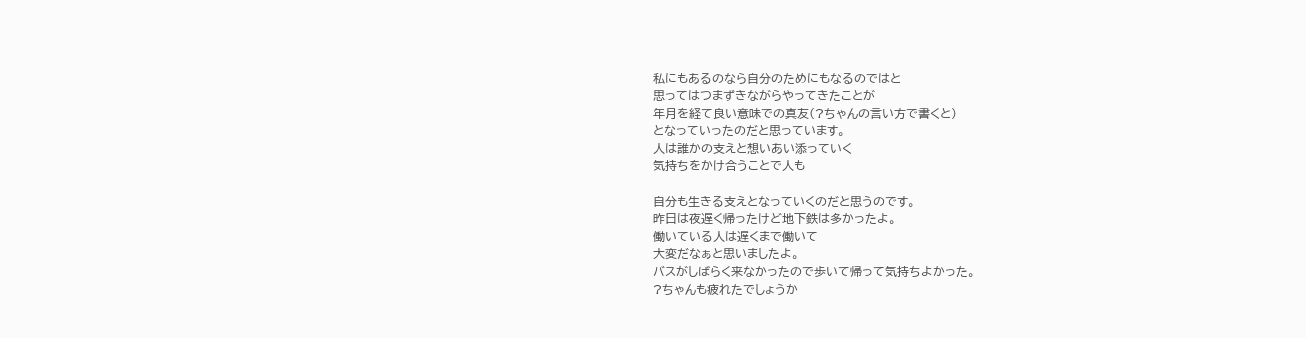私にもあるのなら自分のためにもなるのではと
思ってはつまずきながらやってきたことが
年月を経て良い意味での真友(?ちゃんの言い方で書くと)
となっていったのだと思っています。
人は誰かの支えと想いあい添っていく
気持ちをかけ合うことで人も

自分も生きる支えとなっていくのだと思うのです。
昨日は夜遅く帰ったけど地下鉄は多かったよ。
働いている人は遅くまで働いて
大変だなぁと思いましたよ。
バスがしばらく来なかったので歩いて帰って気持ちよかった。
?ちゃんも疲れたでしょうか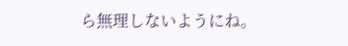ら無理しないようにね。